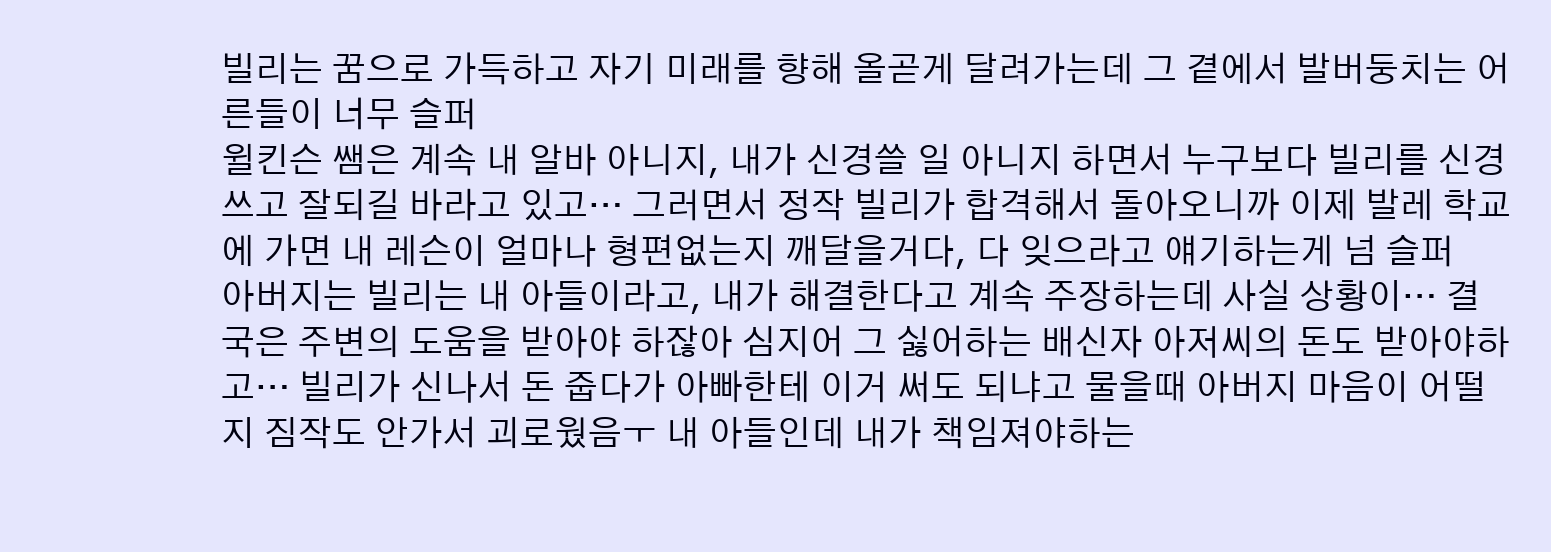빌리는 꿈으로 가득하고 자기 미래를 향해 올곧게 달려가는데 그 곁에서 발버둥치는 어른들이 너무 슬퍼
윌킨슨 쌤은 계속 내 알바 아니지, 내가 신경쓸 일 아니지 하면서 누구보다 빌리를 신경쓰고 잘되길 바라고 있고… 그러면서 정작 빌리가 합격해서 돌아오니까 이제 발레 학교에 가면 내 레슨이 얼마나 형편없는지 깨달을거다, 다 잊으라고 얘기하는게 넘 슬퍼
아버지는 빌리는 내 아들이라고, 내가 해결한다고 계속 주장하는데 사실 상황이… 결국은 주변의 도움을 받아야 하잖아 심지어 그 싫어하는 배신자 아저씨의 돈도 받아야하고… 빌리가 신나서 돈 줍다가 아빠한테 이거 써도 되냐고 물을때 아버지 마음이 어떨지 짐작도 안가서 괴로웠음ㅜ 내 아들인데 내가 책임져야하는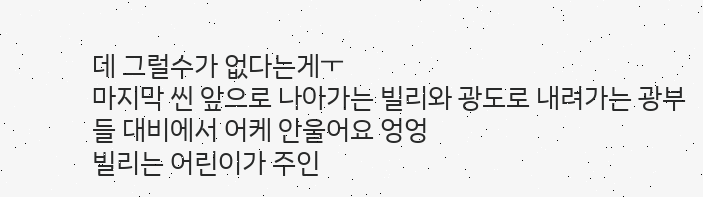데 그럴수가 없다는게ㅜ
마지막 씬 앞으로 나아가는 빌리와 광도로 내려가는 광부들 대비에서 어케 안울어요 엉엉
빌리는 어린이가 주인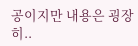공이지만 내용은 굉장히..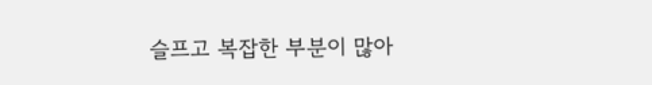슬프고 복잡한 부분이 많아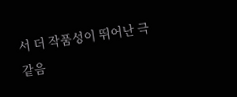서 더 작품성이 뛰어난 극 같음